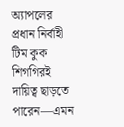অ্যাপলের প্রধান নির্বাহী টিম কুক শিগগিরই দায়িত্ব ছাড়তে পারেন—এমন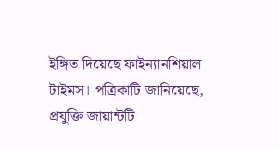ইঙ্গিত দিয়েছে ফাইন্যানশিয়াল টাইমস। পত্রিকাটি জানিয়েছে, প্রযুক্তি জায়ান্টটি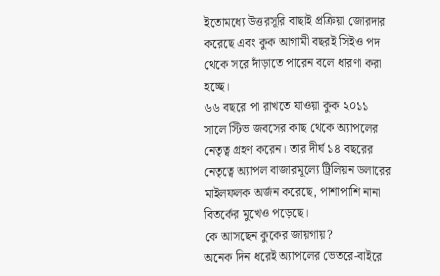ইতোমধ্যে উত্তরসূরি বাছাই প্রক্রিয়া জোরদার করেছে এবং কুক আগামী বছরই সিইও পদ থেকে সরে দাঁড়াতে পারেন বলে ধারণা করা হচ্ছে।
৬৬ বছরে পা রাখতে যাওয়া কুক ২০১১ সালে স্টিভ জবসের কাছ থেকে অ্যাপলের নেতৃত্ব গ্রহণ করেন। তার দীর্ঘ ১৪ বছরের নেতৃত্বে অ্যাপল বাজারমূল্যে ট্রিলিয়ন ডলারের মাইলফলক অর্জন করেছে, পাশাপাশি নানা বিতর্কের মুখেও পড়েছে।
কে আসছেন কুকের জায়গায়?
অনেক দিন ধরেই অ্যাপলের ভেতরে-বাইরে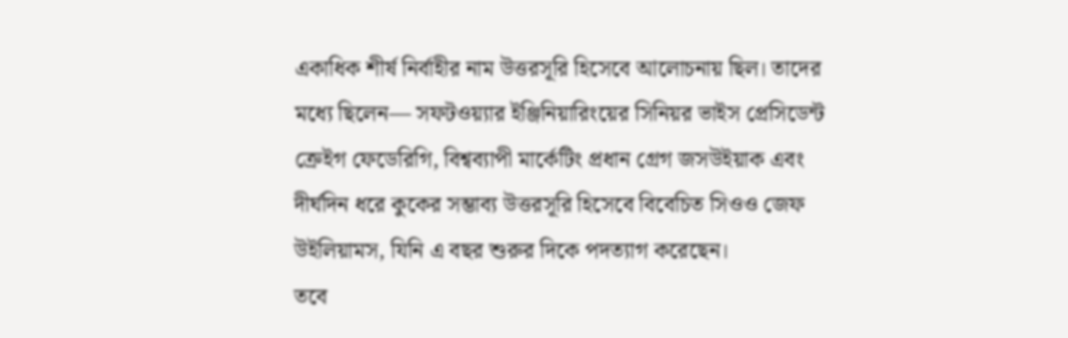একাধিক শীর্ষ নির্বাহীর নাম উত্তরসূরি হিসেবে আলোচনায় ছিল। তাদের মধ্যে ছিলেন— সফটওয়্যার ইঞ্জিনিয়ারিংয়ের সিনিয়র ভাইস প্রেসিডেন্ট ক্রেইগ ফেডেরিগি, বিশ্বব্যাপী মার্কেটিং প্রধান গ্রেগ জসউইয়াক এবং দীর্ঘদিন ধরে কুকের সম্ভাব্য উত্তরসূরি হিসেবে বিবেচিত সিওও জেফ উইলিয়ামস, যিনি এ বছর শুরুর দিকে পদত্যাগ করেছেন।
তবে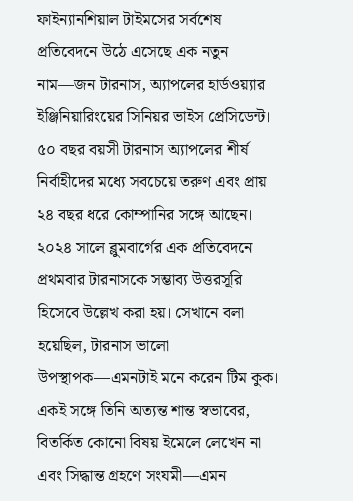ফাইন্যানশিয়াল টাইমসের সর্বশেষ প্রতিবেদনে উঠে এসেছে এক নতুন নাম—জন টারনাস, অ্যাপলের হার্ডওয়্যার ইঞ্জিনিয়ারিংয়ের সিনিয়র ভাইস প্রেসিডেন্ট।
৫০ বছর বয়সী টারনাস অ্যাপলের শীর্ষ নির্বাহীদের মধ্যে সবচেয়ে তরুণ এবং প্রায় ২৪ বছর ধরে কোম্পানির সঙ্গে আছেন।
২০২৪ সালে ব্লুমবার্গের এক প্রতিবেদনে প্রথমবার টারনাসকে সম্ভাব্য উত্তরসূরি হিসেবে উল্লেখ করা হয়। সেখানে বলা হয়েছিল, টারনাস ভালো উপস্থাপক—এমনটাই মনে করেন টিম কুক। একই সঙ্গে তিনি অত্যন্ত শান্ত স্বভাবের, বিতর্কিত কোনো বিষয় ইমেলে লেখেন না এবং সিদ্ধান্ত গ্রহণে সংযমী—এমন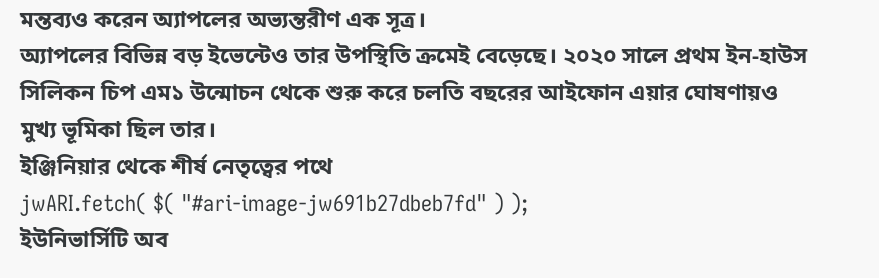মন্তব্যও করেন অ্যাপলের অভ্যন্তরীণ এক সূত্র।
অ্যাপলের বিভিন্ন বড় ইভেন্টেও তার উপস্থিতি ক্রমেই বেড়েছে। ২০২০ সালে প্রথম ইন-হাউস সিলিকন চিপ এম১ উন্মোচন থেকে শুরু করে চলতি বছরের আইফোন এয়ার ঘোষণায়ও মুখ্য ভূমিকা ছিল তার।
ইঞ্জিনিয়ার থেকে শীর্ষ নেতৃত্বের পথে
jwARI.fetch( $( "#ari-image-jw691b27dbeb7fd" ) );
ইউনিভার্সিটি অব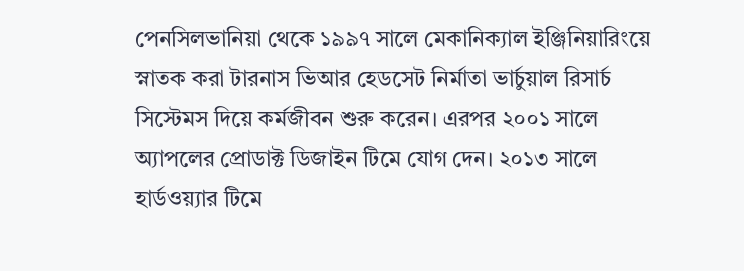পেনসিলভানিয়া থেকে ১৯৯৭ সালে মেকানিক্যাল ইঞ্জিনিয়ারিংয়ে স্নাতক করা টারনাস ভিআর হেডসেট নির্মাতা ভার্চুয়াল রিসার্চ সিস্টেমস দিয়ে কর্মজীবন শুরু করেন। এরপর ২০০১ সালে অ্যাপলের প্রোডাক্ট ডিজাইন টিমে যোগ দেন। ২০১৩ সালে হার্ডওয়্যার টিমে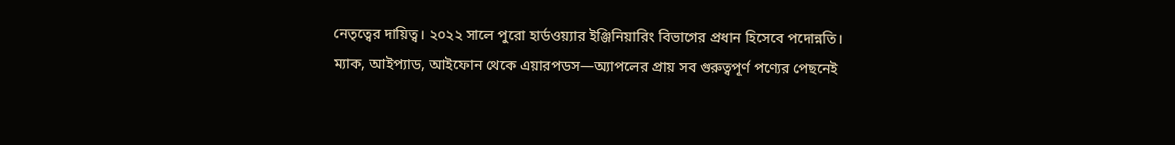নেতৃত্বের দায়িত্ব। ২০২২ সালে পুরো হার্ডওয়্যার ইঞ্জিনিয়ারিং বিভাগের প্রধান হিসেবে পদোন্নতি।
ম্যাক, আইপ্যাড, আইফোন থেকে এয়ারপডস—অ্যাপলের প্রায় সব গুরুত্বপূর্ণ পণ্যের পেছনেই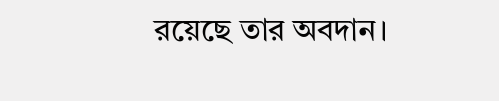রয়েছে তার অবদান।